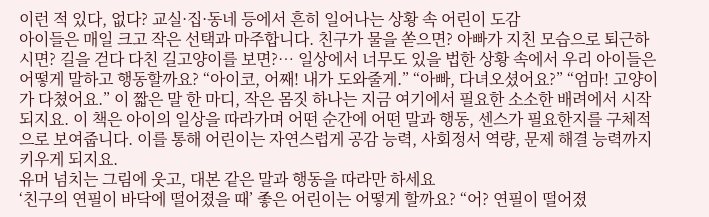이런 적 있다, 없다? 교실·집·동네 등에서 흔히 일어나는 상황 속 어린이 도감
아이들은 매일 크고 작은 선택과 마주합니다. 친구가 물을 쏟으면? 아빠가 지친 모습으로 퇴근하시면? 길을 걷다 다친 길고양이를 보면?⋯ 일상에서 너무도 있을 법한 상황 속에서 우리 아이들은 어떻게 말하고 행동할까요? “아이코, 어째! 내가 도와줄게.” “아빠, 다녀오셨어요?” “엄마! 고양이가 다쳤어요.” 이 짧은 말 한 마디, 작은 몸짓 하나는 지금 여기에서 필요한 소소한 배려에서 시작되지요. 이 책은 아이의 일상을 따라가며 어떤 순간에 어떤 말과 행동, 센스가 필요한지를 구체적으로 보여줍니다. 이를 통해 어린이는 자연스럽게 공감 능력, 사회정서 역량, 문제 해결 능력까지 키우게 되지요.
유머 넘치는 그림에 웃고, 대본 같은 말과 행동을 따라만 하세요
‘친구의 연필이 바닥에 떨어졌을 때’ 좋은 어린이는 어떻게 할까요? “어? 연필이 떨어졌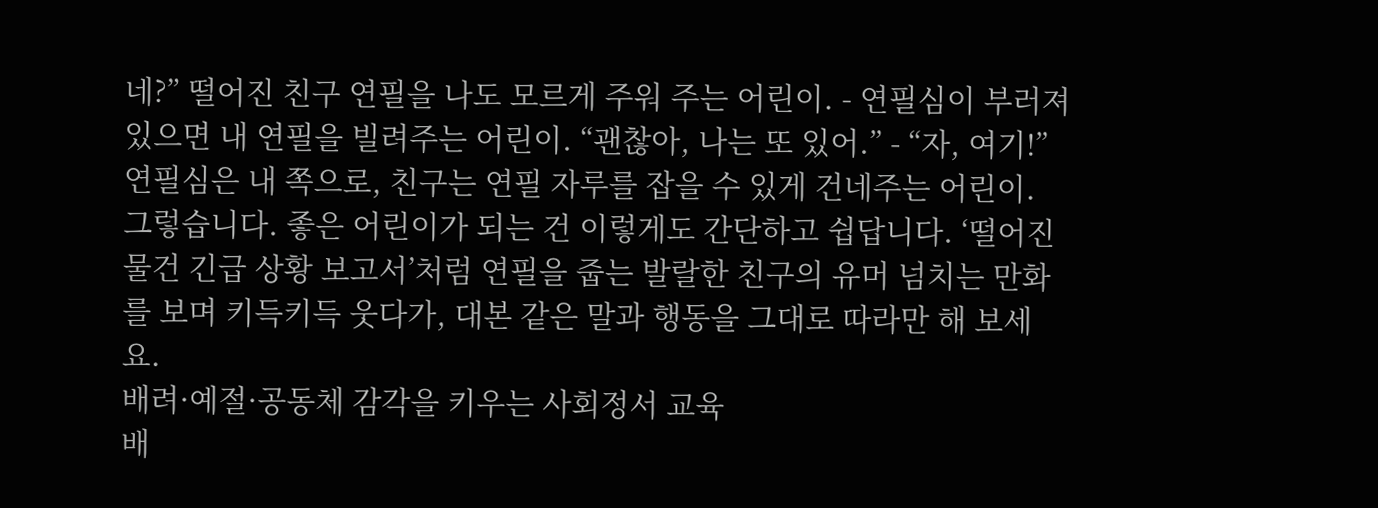네?” 떨어진 친구 연필을 나도 모르게 주워 주는 어린이. - 연필심이 부러져 있으면 내 연필을 빌려주는 어린이. “괜찮아, 나는 또 있어.” - “자, 여기!” 연필심은 내 쪽으로, 친구는 연필 자루를 잡을 수 있게 건네주는 어린이.
그렇습니다. 좋은 어린이가 되는 건 이렇게도 간단하고 쉽답니다. ‘떨어진 물건 긴급 상황 보고서’처럼 연필을 줍는 발랄한 친구의 유머 넘치는 만화를 보며 키득키득 웃다가, 대본 같은 말과 행동을 그대로 따라만 해 보세요.
배려·예절·공동체 감각을 키우는 사회정서 교육
배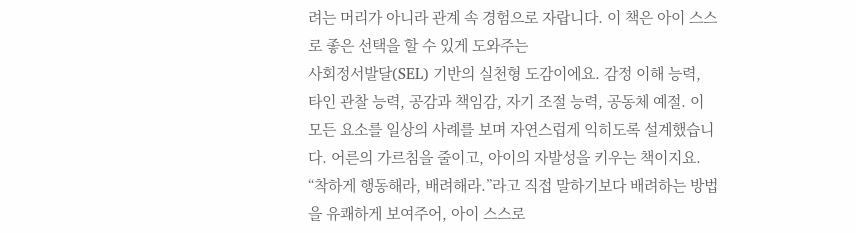려는 머리가 아니라 관계 속 경험으로 자랍니다. 이 책은 아이 스스로 좋은 선택을 할 수 있게 도와주는
사회정서발달(SEL) 기반의 실천형 도감이에요. 감정 이해 능력, 타인 관찰 능력, 공감과 책임감, 자기 조절 능력, 공동체 예절. 이 모든 요소를 일상의 사례를 보며 자연스럽게 익히도록 설계했습니다. 어른의 가르침을 줄이고, 아이의 자발성을 키우는 책이지요. “착하게 행동해라, 배려해라.”라고 직접 말하기보다 배려하는 방법을 유쾌하게 보여주어, 아이 스스로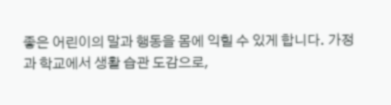좋은 어린이의 말과 행동을 몸에 익힐 수 있게 합니다. 가정과 학교에서 생활 습관 도감으로,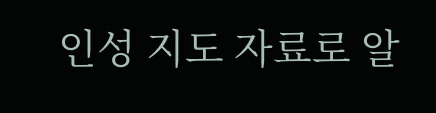인성 지도 자료로 알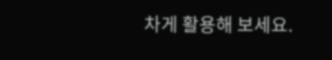차게 활용해 보세요.